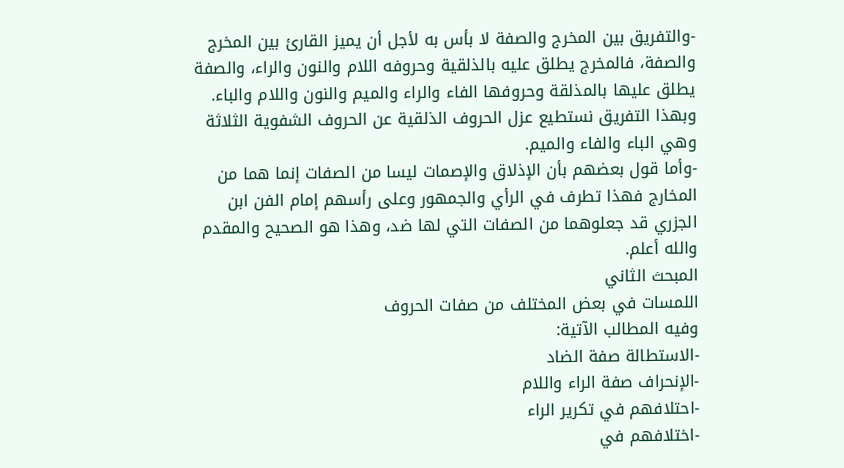-والتفريق بين المخرج والصفة لا بأس به لأجل أن يميز القارئ بين المخرج والصفة، فالمخرج يطلق عليه بالذلقية وحروفه اللام والنون والراء، والصفة يطلق عليها بالمذلقة وحروفها الفاء والراء والميم والنون واللام والباء. وبهذا التفريق نستطيع عزل الحروف الذلقية عن الحروف الشفوية الثلاثة وهي الباء والفاء والميم.
-وأما قول بعضهم بأن الإذلاق والإصمات ليسا من الصفات إنما هما من المخارج فهذا تطرف في الرأي والجمهور وعلى رأسهم إمام الفن ابن الجزري قد جعلوهما من الصفات التي لها ضد، وهذا هو الصحيح والمقدم والله أعلم.
المبحث الثاني
اللمسات في بعض المختلف من صفات الحروف
وفيه المطالب الآتية:
-الاستطالة صفة الضاد
-الإنحراف صفة الراء واللام
-احتلافهم في تكرير الراء
-اختلافهم في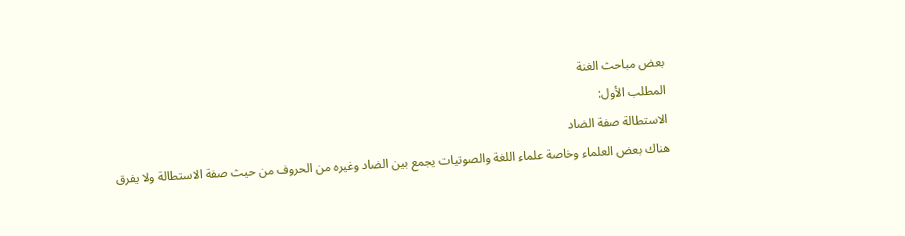بعض مباحث الغنة
المطلب الأول:
الاستطالة صفة الضاد
هناك بعض العلماء وخاصة علماء اللغة والصوتيات يجمع بين الضاد وغيره من الحروف من حيث صفة الاستطالة ولا يفرق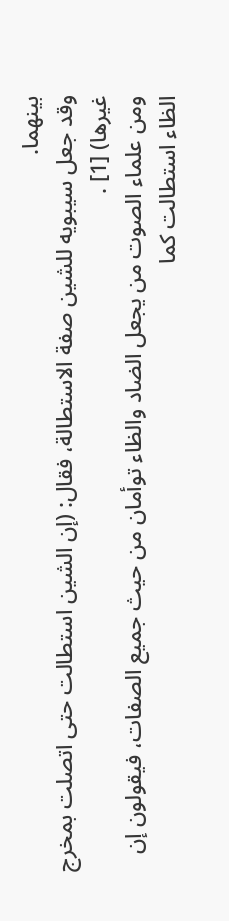بينهما.
وقد جعل سيبويه للشين صفة الاستطالة، فقال: (إن الشين استطالت حتى اتصلت بمخرج غيرها) [1] .
ومن علماء الصوت من يجعل الضاد والظاء توأمان من حيث جميع الصفات، فيقولون إن الظاء استطالت كما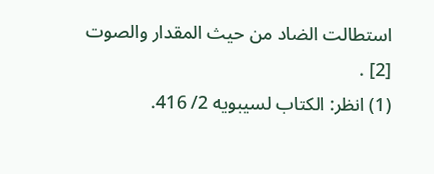استطالت الضاد من حيث المقدار والصوت [2] .
(1) انظر: الكتاب لسيبويه 2/ 416.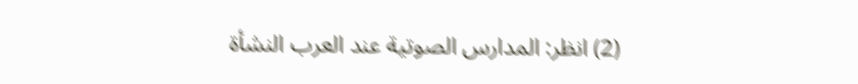(2) انظر: المدارس الصوتية عند العرب النشأة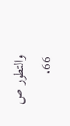والتطور ص 66.